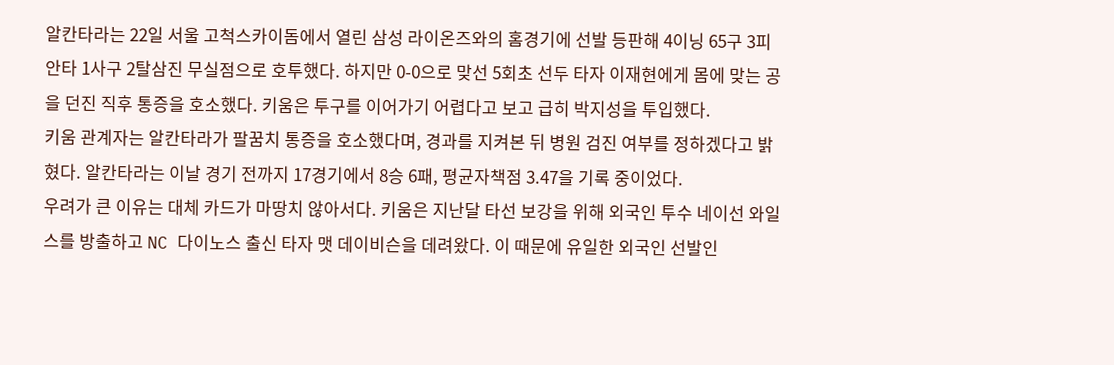알칸타라는 22일 서울 고척스카이돔에서 열린 삼성 라이온즈와의 홈경기에 선발 등판해 4이닝 65구 3피안타 1사구 2탈삼진 무실점으로 호투했다. 하지만 0-0으로 맞선 5회초 선두 타자 이재현에게 몸에 맞는 공을 던진 직후 통증을 호소했다. 키움은 투구를 이어가기 어렵다고 보고 급히 박지성을 투입했다.
키움 관계자는 알칸타라가 팔꿈치 통증을 호소했다며, 경과를 지켜본 뒤 병원 검진 여부를 정하겠다고 밝혔다. 알칸타라는 이날 경기 전까지 17경기에서 8승 6패, 평균자책점 3.47을 기록 중이었다.
우려가 큰 이유는 대체 카드가 마땅치 않아서다. 키움은 지난달 타선 보강을 위해 외국인 투수 네이선 와일스를 방출하고 NC 다이노스 출신 타자 맷 데이비슨을 데려왔다. 이 때문에 유일한 외국인 선발인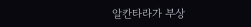알칸타라가 부상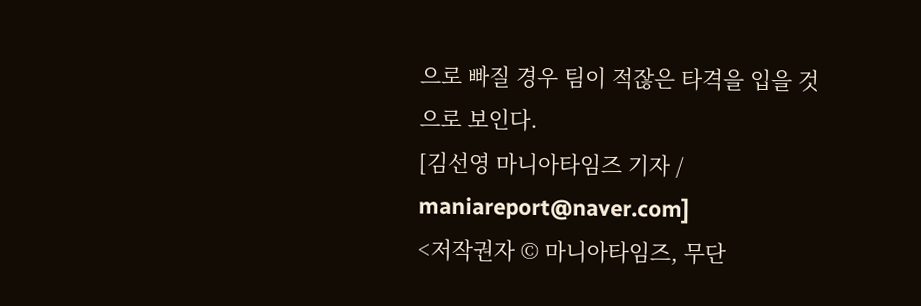으로 빠질 경우 팀이 적잖은 타격을 입을 것으로 보인다.
[김선영 마니아타임즈 기자 / maniareport@naver.com]
<저작권자 © 마니아타임즈, 무단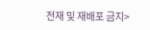전재 및 재배포 금지>